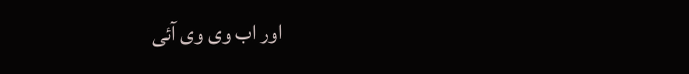اور اب وی وی آئی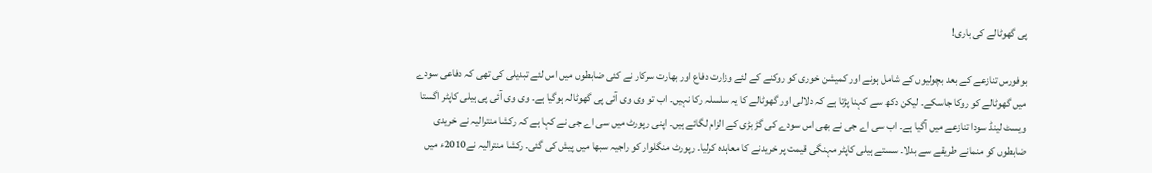پی گھوٹالے کی باری!

بوفورس تنازعے کے بعد بچولیوں کے شامل ہونے اور کمیشن خوری کو روکنے کے لئے وزارت دفاع اور بھارت سرکار نے کئی ضابطوں میں اس لئے تبدیلی کی تھی کہ دفاعی سودے میں گھوٹالے کو روکا جاسکے۔ لیکن دکھ سے کہنا پڑتا ہے کہ دلالی اور گھوٹالے کا یہ سلسلہ رکا نہیں۔ اب تو وی وی آئی پی گھوٹالہ ہوگیا ہے۔ وی وی آئی پی ہیلی کاپٹر اگستا ویسٹ لینڈ سودا تنازعے میں آگیا ہے۔ اب سی اے جی نے بھی اس سودے کی گڑ بڑی کے الزام لگائے ہیں۔ اپنی رپورٹ میں سی اے جی نے کہا ہے کہ رکشا منترالیہ نے خریدی ضابطوں کو منمانے طریقے سے بدلا۔ سستے ہیلی کاپٹر مہنگی قیمت پر خریدنے کا معاہدہ کرلیا۔ رپورٹ منگلوار کو راجیہ سبھا میں پیش کی گئی۔ رکشا منترالیہ نے2010ء میں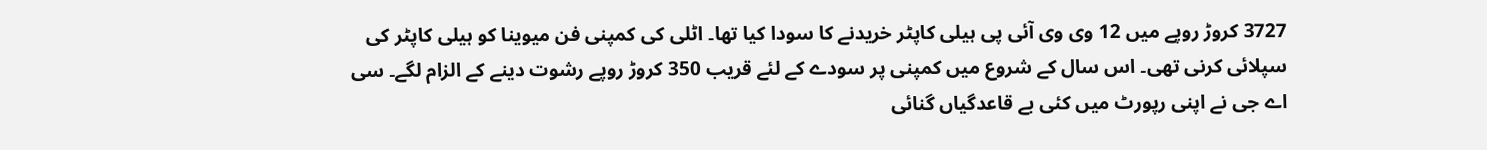3727 کروڑ روپے میں 12 وی وی آئی پی ہیلی کاپٹر خریدنے کا سودا کیا تھا۔ اٹلی کی کمپنی فن میوینا کو ہیلی کاپٹر کی سپلائی کرنی تھی۔ اس سال کے شروع میں کمپنی پر سودے کے لئے قریب 350 کروڑ روپے رشوت دینے کے الزام لگے۔ سی اے جی نے اپنی رپورٹ میں کئی بے قاعدگیاں گنائی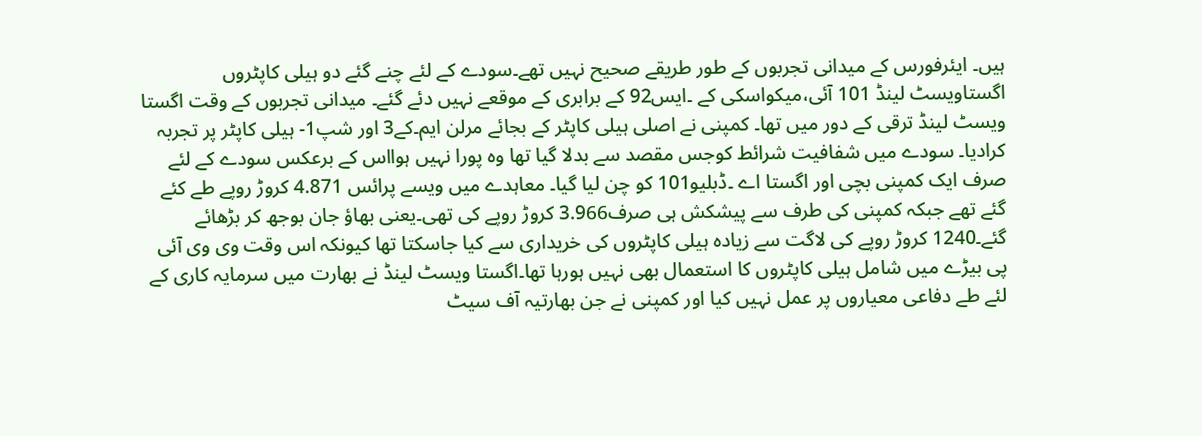ہیں۔ ایئرفورس کے میدانی تجربوں کے طور طریقے صحیح نہیں تھے۔سودے کے لئے چنے گئے دو ہیلی کاپٹروں اگستاویسٹ لینڈ 101 آئی،میکواسکی کے ۔ایس92 کے برابری کے موقعے نہیں دئے گئے۔ میدانی تجربوں کے وقت اگستا ویسٹ لینڈ ترقی کے دور میں تھا۔ کمپنی نے اصلی ہیلی کاپٹر کے بجائے مرلن ایم۔کے3 اور شپ1- ہیلی کاپٹر پر تجربہ کرادیا۔ سودے میں شفافیت شرائط کوجس مقصد سے بدلا گیا تھا وہ پورا نہیں ہوااس کے برعکس سودے کے لئے صرف ایک کمپنی بچی اور اگستا اے ۔ڈبلیو101 کو چن لیا گیا۔ معاہدے میں ویسے پرائس 4.871 کروڑ روپے طے کئے گئے تھے جبکہ کمپنی کی طرف سے پیشکش ہی صرف3.966 کروڑ روپے کی تھی۔یعنی بھاؤ جان بوجھ کر بڑھائے گئے۔1240 کروڑ روپے کی لاگت سے زیادہ ہیلی کاپٹروں کی خریداری سے کیا جاسکتا تھا کیونکہ اس وقت وی وی آئی پی بیڑے میں شامل ہیلی کاپٹروں کا استعمال بھی نہیں ہورہا تھا۔اگستا ویسٹ لینڈ نے بھارت میں سرمایہ کاری کے لئے طے دفاعی معیاروں پر عمل نہیں کیا اور کمپنی نے جن بھارتیہ آف سیٹ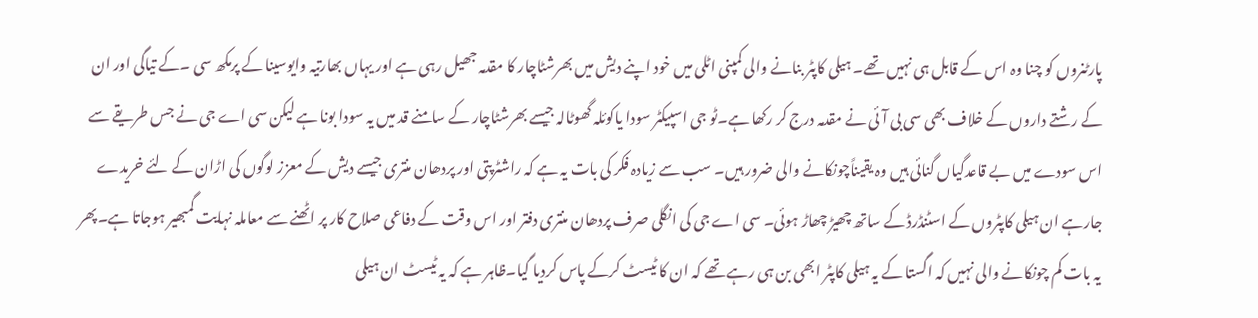پارٹنروں کو چنا وہ اس کے قابل ہی نہیں تھے۔ ہیلی کاپٹر بنانے والی کمپنی اٹلی میں خود اپنے دیش میں بھرشٹاچار کا مقدمہ جھیل رہی ہے اور یہاں بھارتیہ وایوسینا کے پرمکھ سی ۔کے تیاگی اور ان کے رشتے داروں کے خلاف بھی سی بی آئی نے مقدمہ درج کر رکھا ہے۔ٹو جی اسپیکٹر سودا یاکوئلہ گھوٹالہ جیسے بھرشٹاچار کے سامنے قد میں یہ سودا بونا ہے لیکن سی اے جی نے جس طریقے سے اس سودے میں بے قاعدگیاں گنائی ہیں وہ یقیناًچونکانے والی ضرور ہیں۔ سب سے زیادہ فکر کی بات یہ ہے کہ راشٹرپتی اور پردھان منتری جیسے دیش کے معزز لوگوں کی اڑان کے لئے خریدے جارہے ان ہیلی کاپٹروں کے اسٹنڈرڈ کے ساتھ چھیڑ چھاڑ ہوئی۔ سی اے جی کی انگلی صرف پردھان منتری دفتر اور اس وقت کے دفاعی صلاح کار پر اٹھنے سے معاملہ نہایت گمبھیر ہوجاتا ہے۔پھر یہ بات کم چونکانے والی نہیں کہ اگستا کے یہ ہیلی کاپٹر ابھی بن ہی رہے تھے کہ ان کا ٹیسٹ کرکے پاس کردیا گیا۔ظاہر ہے کہ یہ ٹیسٹ ان ہیلی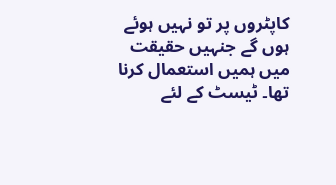کاپٹروں پر تو نہیں ہوئے ہوں گے جنہیں حقیقت میں ہمیں استعمال کرنا تھا۔ ٹیسٹ کے لئے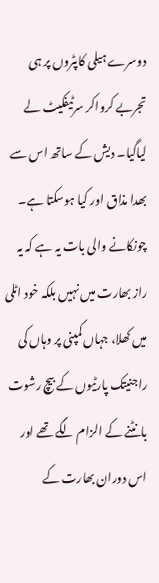دوسرے ہیلی کاپٹروں پر ہی تجربے کرواکر سرٹیفکیٹ لے لیاگیا۔ دیش کے ساتھ اس سے بھدا مذاق اور کیا ہوسکتا ہے۔ چونکانے والی بات یہ ہے کہ یہ راز بھارت میں نہیں بلکہ خود اٹلی میں کھلا، جہاں کمپنی پر وہاں کی راجنیتک پارٹیوں کے بیچ رشوت بانٹنے کے الزام لگے تھے اور اس دوران بھارت کے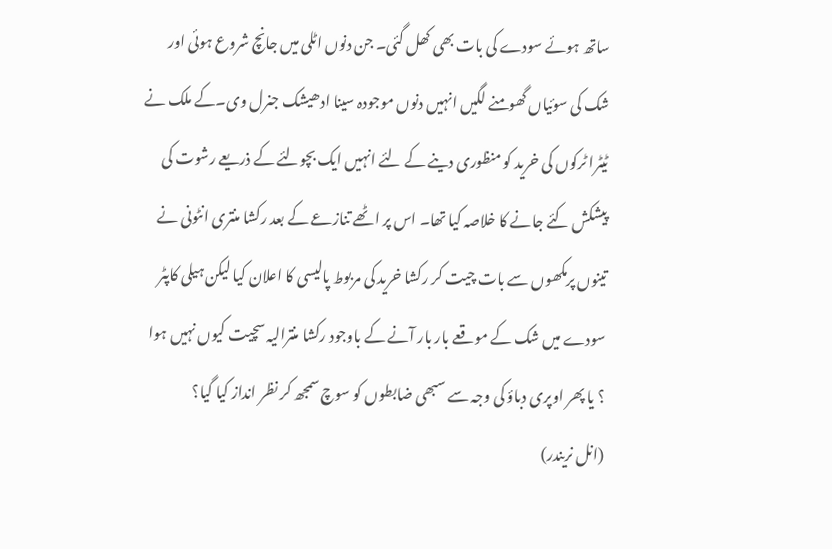ساتھ ہوئے سودے کی بات بھی کھل گئی۔ جن دنوں اٹلی میں جانچ شروع ہوئی اور شک کی سوئیاں گھومنے لگیں انہیں دنوں موجودہ سینا ادھیشک جنرل وی۔کے ملک نے ٹیٹرا ٹرکوں کی خرید کو منظوری دینے کے لئے انہیں ایک بچولئے کے ذریعے رشوت کی پیشکش کئے جانے کا خلاصہ کیا تھا۔ اس پر اٹھے تنازعے کے بعد رکشا منتری انٹونی نے تینوں پرمکھوں سے بات چیت کر رکشا خرید کی مربوط پالیسی کا اعلان کیا لیکن ہیلی کاپٹر سودے میں شک کے موقعے بار بار آنے کے باوجود رکشا منترالیہ سچیت کیوں نہیں ہوا ؟ یا پھر اوپری دباؤ کی وجہ سے سبھی ضابطوں کو سوچ سمجھ کر نظر انداز کیا گیا؟
(انل نریندر)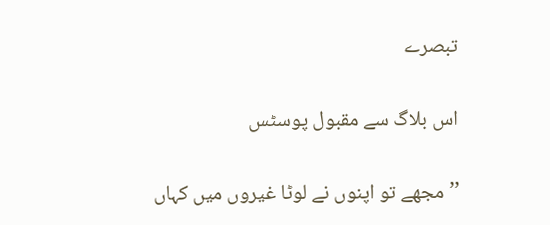تبصرے

اس بلاگ سے مقبول پوسٹس

’’مجھے تو اپنوں نے لوٹا غیروں میں کہاں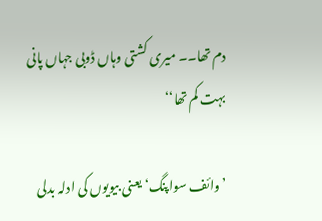دم تھا۔۔ میری کشتی وہاں ڈوبی جہاں پانی بہت کم تھا‘‘

’وائف سواپنگ‘ یعنی بیویوں کی ادلہ بدلی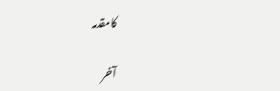کامقدمہ

آخر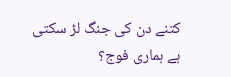کتنے دن کی جنگ لڑ سکتی ہے ہماری فوج؟